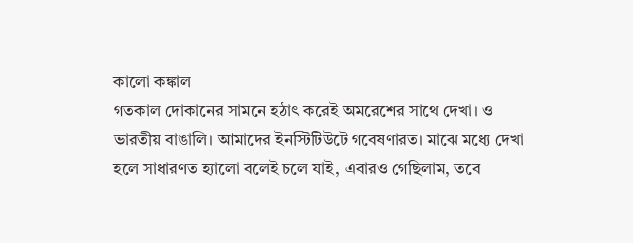কালো কঙ্কাল
গতকাল দোকানের সামনে হঠাৎ করেই অমরেশের সাথে দেখা। ও ভারতীয় বাঙালি। আমাদের ইনস্টিটিউটে গবেষণারত। মাঝে মধ্যে দেখা হলে সাধারণত হ্যালো বলেই চলে যাই, এবারও গেছিলাম, তবে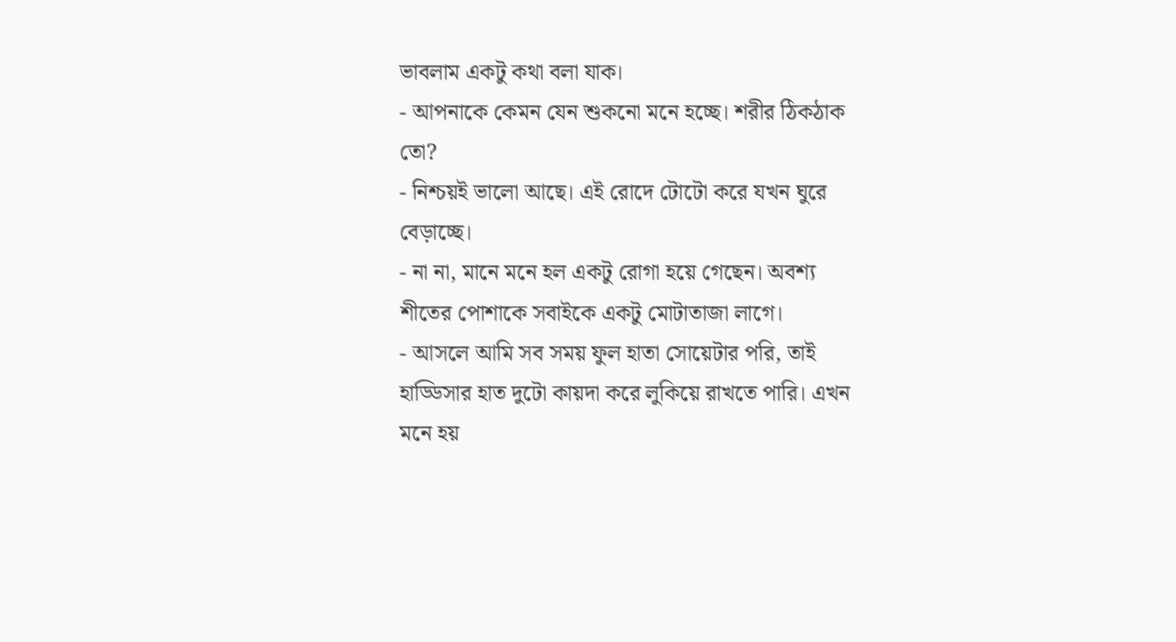ভাবলাম একটু কথা বলা যাক।
- আপনাকে কেমন যেন শুকনো মনে হচ্ছে। শরীর ঠিকঠাক তো?
- নিশ্চয়ই ভালো আছে। এই রোদে টোটো করে যখন ঘুরে বেড়াচ্ছে।
- না না, মানে মনে হল একটু রোগা হয়ে গেছেন। অবশ্য শীতের পোশাকে সবাইকে একটু মোটাতাজা লাগে।
- আসলে আমি সব সময় ফুল হাতা সোয়েটার পরি, তাই হাড্ডিসার হাত দুটো কায়দা করে লুকিয়ে রাখতে পারি। এখন মনে হয়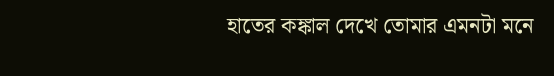হাতের কঙ্কাল দেখে তোমার এমনটা মনে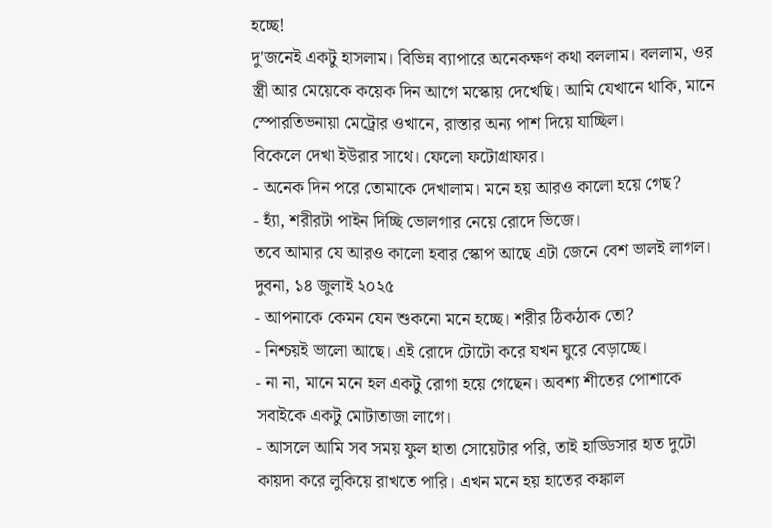হচ্ছে!
দু'জনেই একটু হাসলাম। বিভিন্ন ব্যাপারে অনেকক্ষণ কথা বললাম। বললাম, ওর স্ত্রী আর মেয়েকে কয়েক দিন আগে মস্কোয় দেখেছি। আমি যেখানে থাকি, মানে স্পোরতিভনায়া মেট্রোর ওখানে, রাস্তার অন্য পাশ দিয়ে যাচ্ছিল।
বিকেলে দেখা ইউরার সাথে। ফেলো ফটোগ্রাফার।
- অনেক দিন পরে তোমাকে দেখালাম। মনে হয় আরও কালো হয়ে গেছ?
- হ্যাঁ, শরীরটা পাইন দিচ্ছি ভোলগার নেয়ে রোদে ভিজে।
তবে আমার যে আরও কালো হবার স্কোপ আছে এটা জেনে বেশ ভালই লাগল।
দুবনা, ১৪ জুলাই ২০২৫
- আপনাকে কেমন যেন শুকনো মনে হচ্ছে। শরীর ঠিকঠাক তো?
- নিশ্চয়ই ভালো আছে। এই রোদে টোটো করে যখন ঘুরে বেড়াচ্ছে।
- না না, মানে মনে হল একটু রোগা হয়ে গেছেন। অবশ্য শীতের পোশাকে সবাইকে একটু মোটাতাজা লাগে।
- আসলে আমি সব সময় ফুল হাতা সোয়েটার পরি, তাই হাড্ডিসার হাত দুটো কায়দা করে লুকিয়ে রাখতে পারি। এখন মনে হয় হাতের কঙ্কাল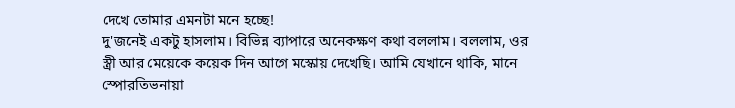দেখে তোমার এমনটা মনে হচ্ছে!
দু'জনেই একটু হাসলাম। বিভিন্ন ব্যাপারে অনেকক্ষণ কথা বললাম। বললাম, ওর স্ত্রী আর মেয়েকে কয়েক দিন আগে মস্কোয় দেখেছি। আমি যেখানে থাকি, মানে স্পোরতিভনায়া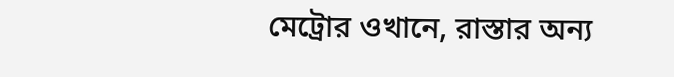মেট্রোর ওখানে, রাস্তার অন্য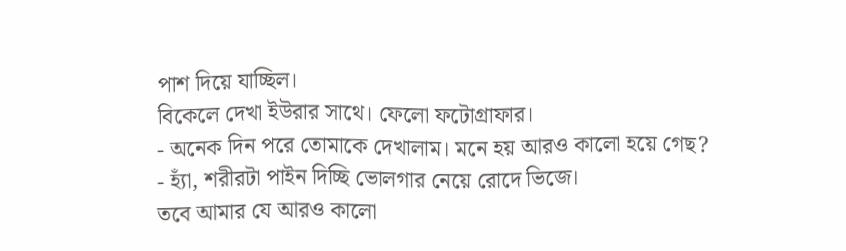পাশ দিয়ে যাচ্ছিল।
বিকেলে দেখা ইউরার সাথে। ফেলো ফটোগ্রাফার।
- অনেক দিন পরে তোমাকে দেখালাম। মনে হয় আরও কালো হয়ে গেছ?
- হ্যাঁ, শরীরটা পাইন দিচ্ছি ভোলগার নেয়ে রোদে ভিজে।
তবে আমার যে আরও কালো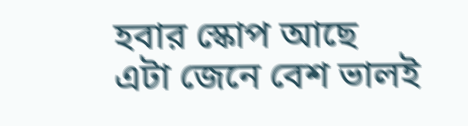হবার স্কোপ আছে এটা জেনে বেশ ভালই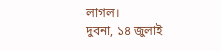লাগল।
দুবনা, ১৪ জুলাই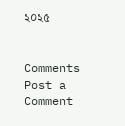২০২৫


Comments
Post a Comment